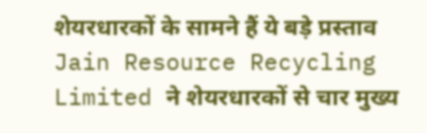शेयरधारकों के सामने हैं ये बड़े प्रस्ताव
Jain Resource Recycling Limited ने शेयरधारकों से चार मुख्य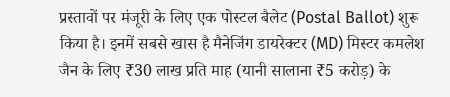प्रस्तावों पर मंजूरी के लिए एक पोस्टल बैलेट (Postal Ballot) शुरू किया है। इनमें सबसे खास है मैनेजिंग डायरेक्टर (MD) मिस्टर कमलेश जैन के लिए ₹30 लाख प्रति माह (यानी सालाना ₹5 करोड़) के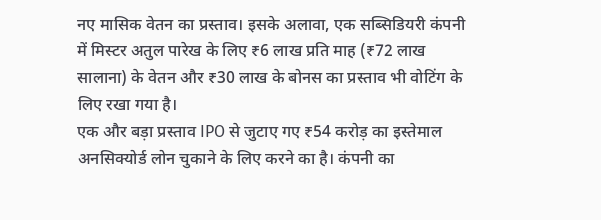नए मासिक वेतन का प्रस्ताव। इसके अलावा, एक सब्सिडियरी कंपनी में मिस्टर अतुल पारेख के लिए ₹6 लाख प्रति माह (₹72 लाख सालाना) के वेतन और ₹30 लाख के बोनस का प्रस्ताव भी वोटिंग के लिए रखा गया है।
एक और बड़ा प्रस्ताव IPO से जुटाए गए ₹54 करोड़ का इस्तेमाल अनसिक्योर्ड लोन चुकाने के लिए करने का है। कंपनी का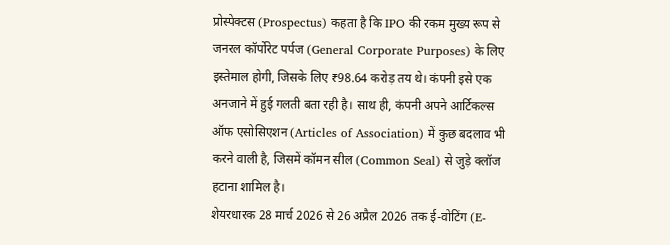प्रोस्पेक्टस (Prospectus) कहता है कि IPO की रकम मुख्य रूप से जनरल कॉर्पोरेट पर्पज (General Corporate Purposes) के लिए इस्तेमाल होगी, जिसके लिए ₹98.64 करोड़ तय थे। कंपनी इसे एक अनजाने में हुई गलती बता रही है। साथ ही, कंपनी अपने आर्टिकल्स ऑफ एसोसिएशन (Articles of Association) में कुछ बदलाव भी करने वाली है, जिसमें कॉमन सील (Common Seal) से जुड़े क्लॉज हटाना शामिल है।
शेयरधारक 28 मार्च 2026 से 26 अप्रैल 2026 तक ई-वोटिंग (E-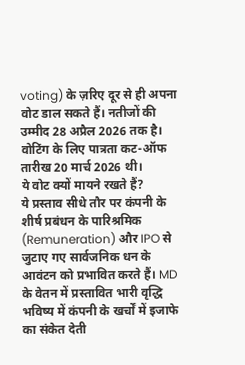voting) के ज़रिए दूर से ही अपना वोट डाल सकते हैं। नतीजों की उम्मीद 28 अप्रैल 2026 तक है। वोटिंग के लिए पात्रता कट-ऑफ तारीख 20 मार्च 2026 थी।
ये वोट क्यों मायने रखते हैं?
ये प्रस्ताव सीधे तौर पर कंपनी के शीर्ष प्रबंधन के पारिश्रमिक (Remuneration) और IPO से जुटाए गए सार्वजनिक धन के आवंटन को प्रभावित करते हैं। MD के वेतन में प्रस्तावित भारी वृद्धि भविष्य में कंपनी के खर्चों में इजाफे का संकेत देती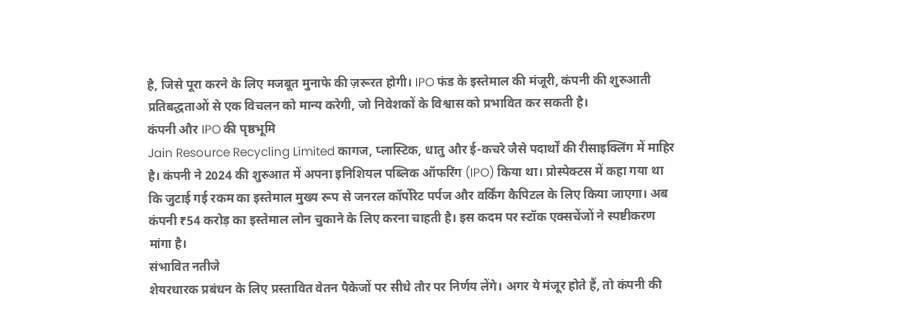है, जिसे पूरा करने के लिए मजबूत मुनाफे की ज़रूरत होगी। IPO फंड के इस्तेमाल की मंजूरी, कंपनी की शुरुआती प्रतिबद्धताओं से एक विचलन को मान्य करेगी, जो निवेशकों के विश्वास को प्रभावित कर सकती है।
कंपनी और IPO की पृष्ठभूमि
Jain Resource Recycling Limited कागज, प्लास्टिक, धातु और ई-कचरे जैसे पदार्थों की रीसाइक्लिंग में माहिर है। कंपनी ने 2024 की शुरुआत में अपना इनिशियल पब्लिक ऑफरिंग (IPO) किया था। प्रोस्पेक्टस में कहा गया था कि जुटाई गई रकम का इस्तेमाल मुख्य रूप से जनरल कॉर्पोरेट पर्पज और वर्किंग कैपिटल के लिए किया जाएगा। अब कंपनी ₹54 करोड़ का इस्तेमाल लोन चुकाने के लिए करना चाहती है। इस कदम पर स्टॉक एक्सचेंजों ने स्पष्टीकरण मांगा है।
संभावित नतीजे
शेयरधारक प्रबंधन के लिए प्रस्तावित वेतन पैकेजों पर सीधे तौर पर निर्णय लेंगे। अगर ये मंजूर होते हैं, तो कंपनी की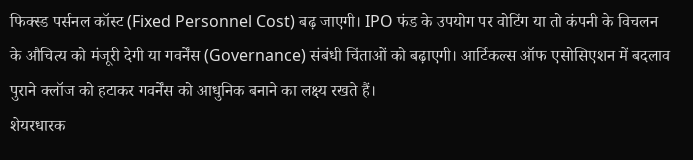फिक्स्ड पर्सनल कॉस्ट (Fixed Personnel Cost) बढ़ जाएगी। IPO फंड के उपयोग पर वोटिंग या तो कंपनी के विचलन के औचित्य को मंजूरी देगी या गवर्नेंस (Governance) संबंधी चिंताओं को बढ़ाएगी। आर्टिकल्स ऑफ एसोसिएशन में बदलाव पुराने क्लॉज को हटाकर गवर्नेंस को आधुनिक बनाने का लक्ष्य रखते हैं।
शेयरधारक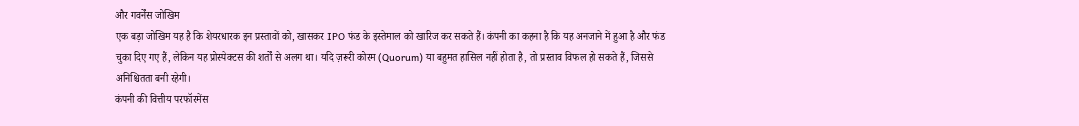और गवर्नेंस जोखिम
एक बड़ा जोखिम यह है कि शेयरधारक इन प्रस्तावों को, खासकर IPO फंड के इस्तेमाल को खारिज कर सकते हैं। कंपनी का कहना है कि यह अनजाने में हुआ है और फंड चुका दिए गए हैं, लेकिन यह प्रोस्पेक्टस की शर्तों से अलग था। यदि ज़रूरी कोरम (Quorum) या बहुमत हासिल नहीं होता है, तो प्रस्ताव विफल हो सकते हैं, जिससे अनिश्चितता बनी रहेगी।
कंपनी की वित्तीय परफॉरमेंस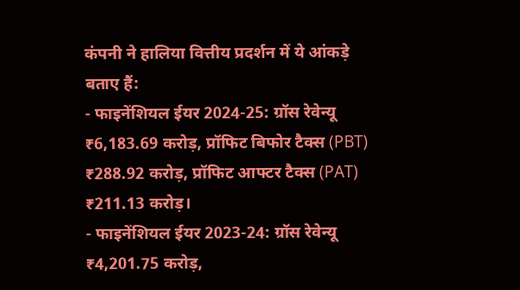कंपनी ने हालिया वित्तीय प्रदर्शन में ये आंकड़े बताए हैं:
- फाइनेंशियल ईयर 2024-25: ग्रॉस रेवेन्यू ₹6,183.69 करोड़, प्रॉफिट बिफोर टैक्स (PBT) ₹288.92 करोड़, प्रॉफिट आफ्टर टैक्स (PAT) ₹211.13 करोड़।
- फाइनेंशियल ईयर 2023-24: ग्रॉस रेवेन्यू ₹4,201.75 करोड़,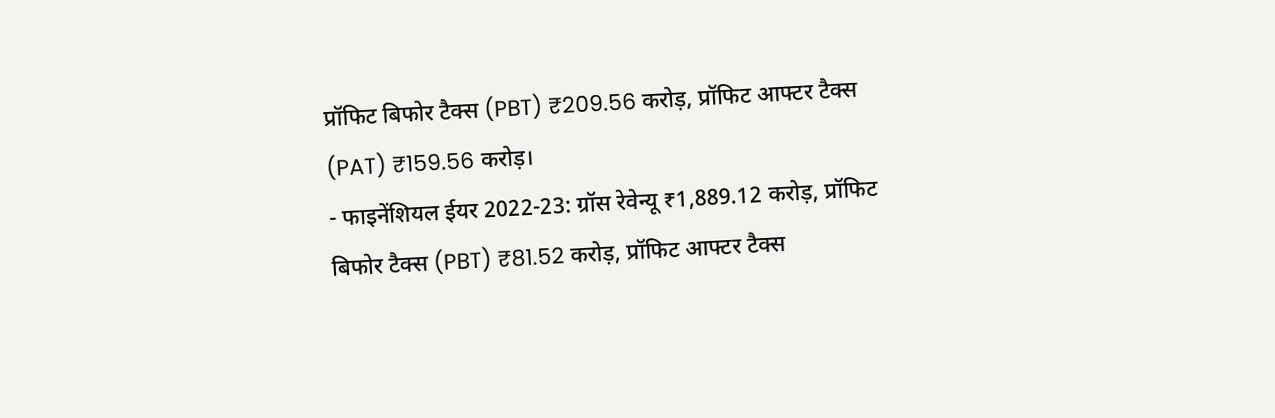प्रॉफिट बिफोर टैक्स (PBT) ₹209.56 करोड़, प्रॉफिट आफ्टर टैक्स (PAT) ₹159.56 करोड़।
- फाइनेंशियल ईयर 2022-23: ग्रॉस रेवेन्यू ₹1,889.12 करोड़, प्रॉफिट बिफोर टैक्स (PBT) ₹81.52 करोड़, प्रॉफिट आफ्टर टैक्स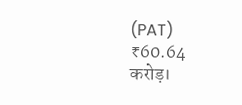(PAT) ₹60.64 करोड़।